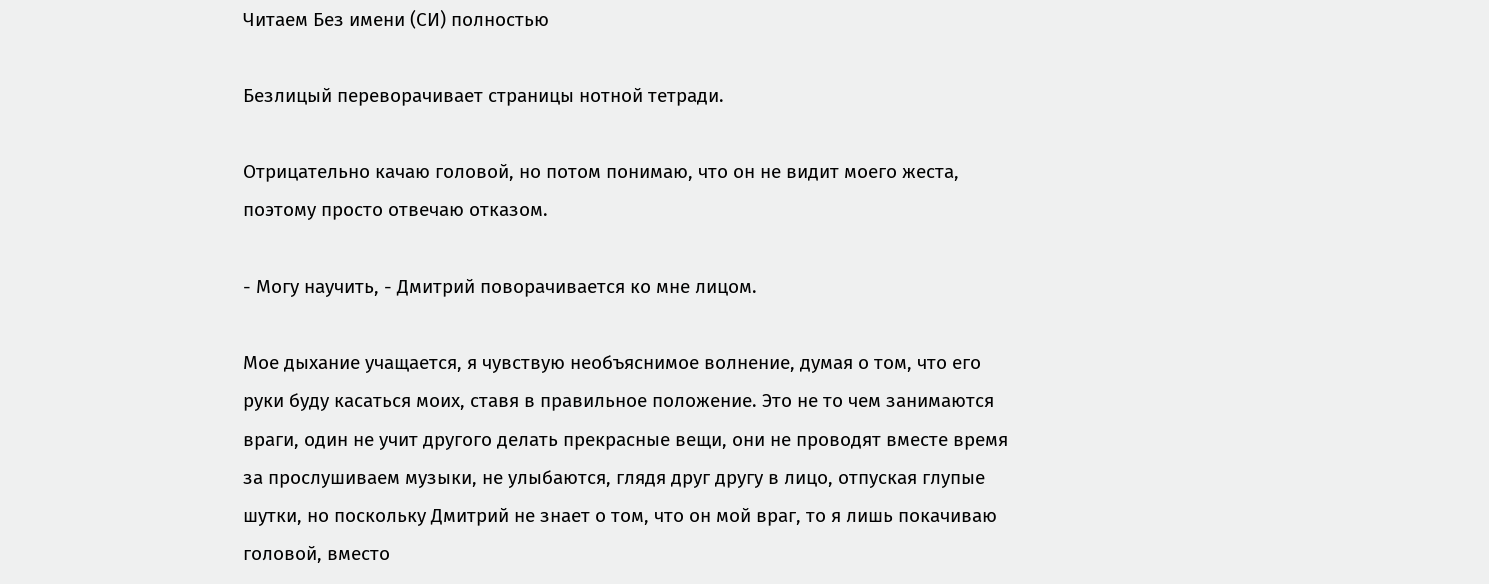Читаем Без имени (СИ) полностью

Безлицый переворачивает страницы нотной тетради.

Отрицательно качаю головой, но потом понимаю, что он не видит моего жеста, поэтому просто отвечаю отказом.

- Могу научить, - Дмитрий поворачивается ко мне лицом.

Мое дыхание учащается, я чувствую необъяснимое волнение, думая о том, что его руки буду касаться моих, ставя в правильное положение. Это не то чем занимаются враги, один не учит другого делать прекрасные вещи, они не проводят вместе время за прослушиваем музыки, не улыбаются, глядя друг другу в лицо, отпуская глупые шутки, но поскольку Дмитрий не знает о том, что он мой враг, то я лишь покачиваю головой, вместо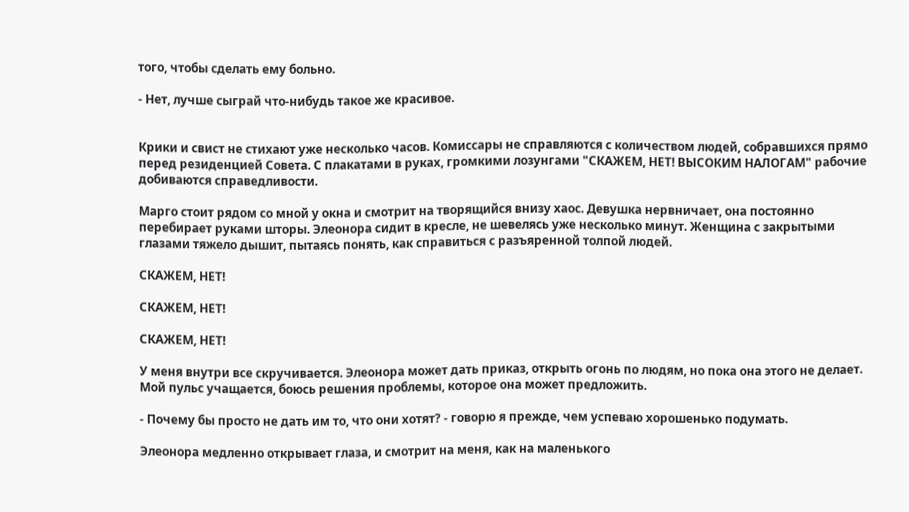того, чтобы сделать ему больно.

- Нет, лучше сыграй что-нибудь такое же красивое.


Крики и свист не стихают уже несколько часов. Комиссары не справляются с количеством людей, собравшихся прямо перед резиденцией Совета. С плакатами в руках, громкими лозунгами "СКАЖЕМ, НЕТ! ВЫСОКИМ НАЛОГАМ" рабочие добиваются справедливости.

Марго стоит рядом со мной у окна и смотрит на творящийся внизу хаос. Девушка нервничает, она постоянно перебирает руками шторы. Элеонора сидит в кресле, не шевелясь уже несколько минут. Женщина с закрытыми глазами тяжело дышит, пытаясь понять, как справиться с разъяренной толпой людей.

СКАЖЕМ, НЕТ!

СКАЖЕМ, НЕТ!

СКАЖЕМ, НЕТ!

У меня внутри все скручивается. Элеонора может дать приказ, открыть огонь по людям, но пока она этого не делает. Мой пульс учащается, боюсь решения проблемы, которое она может предложить.

- Почему бы просто не дать им то, что они хотят? - говорю я прежде, чем успеваю хорошенько подумать.

Элеонора медленно открывает глаза, и смотрит на меня, как на маленького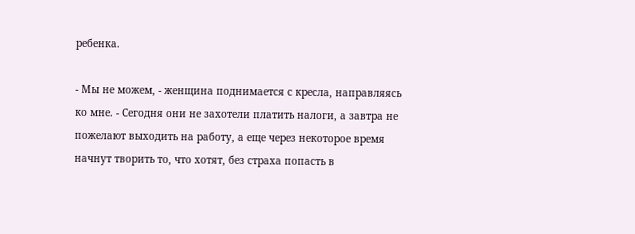ребенка.

- Мы не можем, - женщина поднимается с кресла, направляясь ко мне. - Сегодня они не захотели платить налоги, а завтра не пожелают выходить на работу, а еще через некоторое время начнут творить то, что хотят, без страха попасть в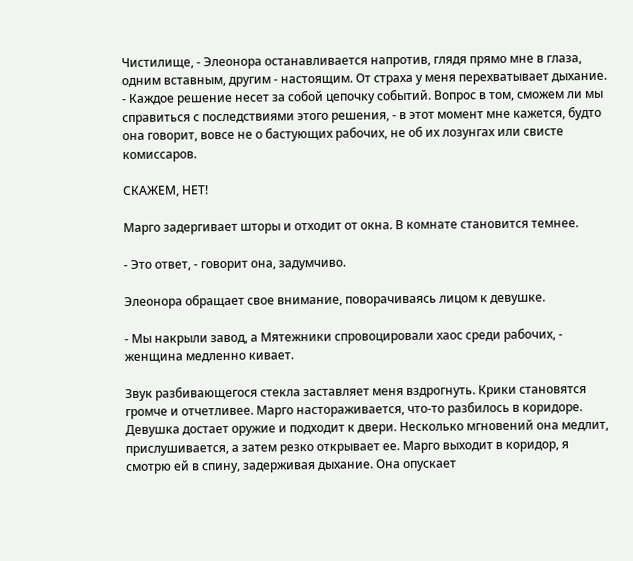Чистилище, - Элеонора останавливается напротив, глядя прямо мне в глаза, одним вставным, другим - настоящим. От страха у меня перехватывает дыхание. - Каждое решение несет за собой цепочку событий. Вопрос в том, сможем ли мы справиться с последствиями этого решения, - в этот момент мне кажется, будто она говорит, вовсе не о бастующих рабочих, не об их лозунгах или свисте комиссаров.

СКАЖЕМ, НЕТ!

Марго задергивает шторы и отходит от окна. В комнате становится темнее.

- Это ответ, - говорит она, задумчиво.

Элеонора обращает свое внимание, поворачиваясь лицом к девушке.

- Мы накрыли завод, а Мятежники спровоцировали хаос среди рабочих, - женщина медленно кивает.

Звук разбивающегося стекла заставляет меня вздрогнуть. Крики становятся громче и отчетливее. Марго настораживается, что-то разбилось в коридоре. Девушка достает оружие и подходит к двери. Несколько мгновений она медлит, прислушивается, а затем резко открывает ее. Марго выходит в коридор, я смотрю ей в спину, задерживая дыхание. Она опускает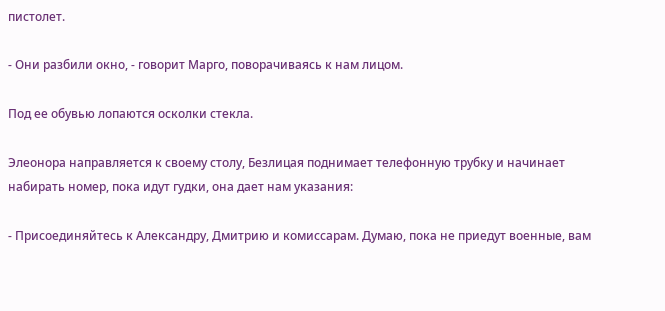пистолет.

- Они разбили окно, - говорит Марго, поворачиваясь к нам лицом.

Под ее обувью лопаются осколки стекла.

Элеонора направляется к своему столу, Безлицая поднимает телефонную трубку и начинает набирать номер, пока идут гудки, она дает нам указания:

- Присоединяйтесь к Александру, Дмитрию и комиссарам. Думаю, пока не приедут военные, вам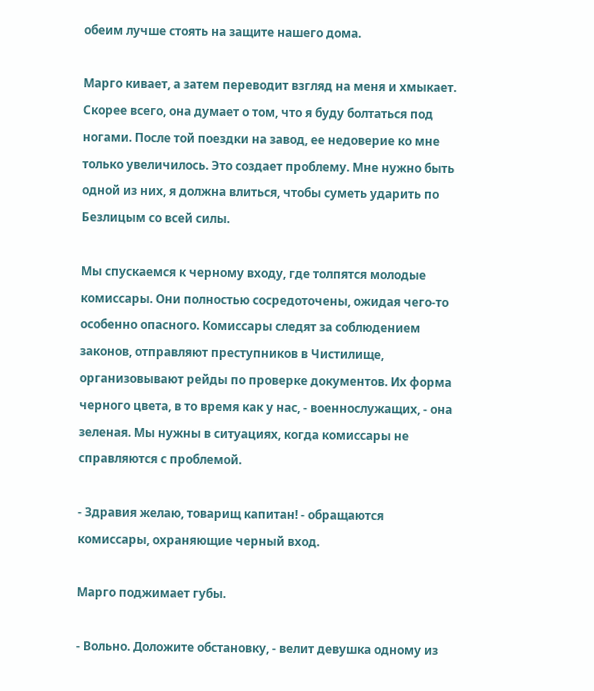обеим лучше стоять на защите нашего дома.

Марго кивает, а затем переводит взгляд на меня и хмыкает. Скорее всего, она думает о том, что я буду болтаться под ногами. После той поездки на завод, ее недоверие ко мне только увеличилось. Это создает проблему. Мне нужно быть одной из них, я должна влиться, чтобы суметь ударить по Безлицым со всей силы.

Мы спускаемся к черному входу, где толпятся молодые комиссары. Они полностью сосредоточены, ожидая чего-то особенно опасного. Комиссары следят за соблюдением законов, отправляют преступников в Чистилище, организовывают рейды по проверке документов. Их форма черного цвета, в то время как у нас, - военнослужащих, - она зеленая. Мы нужны в ситуациях, когда комиссары не справляются с проблемой.

- Здравия желаю, товарищ капитан! - обращаются комиссары, охраняющие черный вход.

Марго поджимает губы.

- Вольно. Доложите обстановку, - велит девушка одному из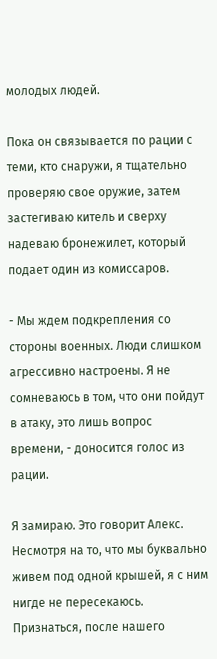молодых людей.

Пока он связывается по рации с теми, кто снаружи, я тщательно проверяю свое оружие, затем застегиваю китель и сверху надеваю бронежилет, который подает один из комиссаров.

- Мы ждем подкрепления со стороны военных. Люди слишком агрессивно настроены. Я не сомневаюсь в том, что они пойдут в атаку, это лишь вопрос времени, - доносится голос из рации.

Я замираю. Это говорит Алекс. Несмотря на то, что мы буквально живем под одной крышей, я с ним нигде не пересекаюсь. Признаться, после нашего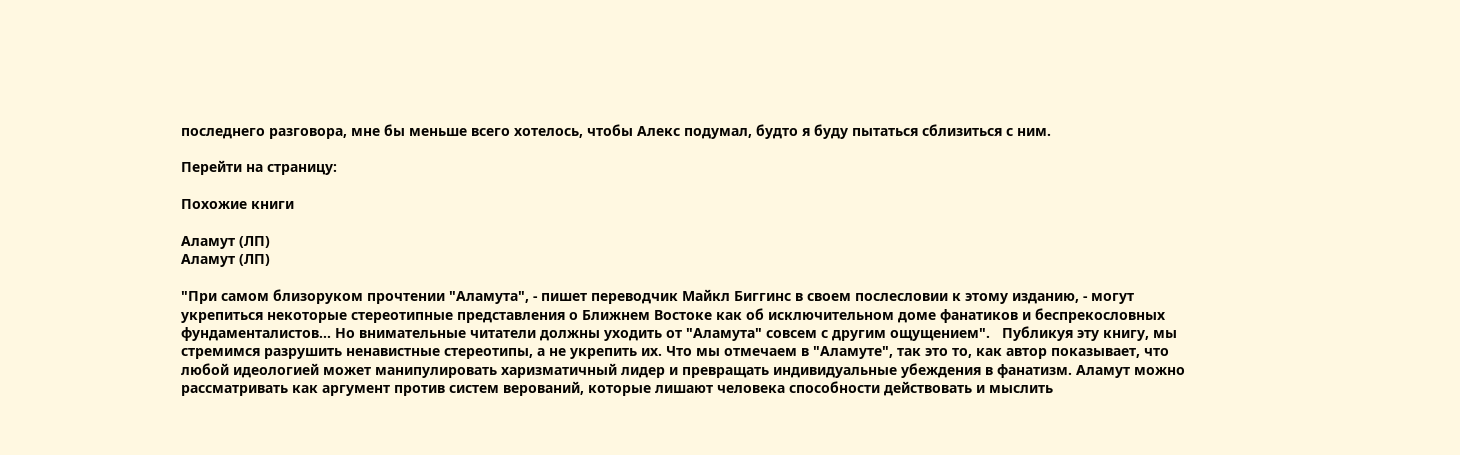последнего разговора, мне бы меньше всего хотелось, чтобы Алекс подумал, будто я буду пытаться сблизиться с ним.

Перейти на страницу:

Похожие книги

Аламут (ЛП)
Аламут (ЛП)

"При самом близоруком прочтении "Аламута", - пишет переводчик Майкл Биггинс в своем послесловии к этому изданию, - могут укрепиться некоторые стереотипные представления о Ближнем Востоке как об исключительном доме фанатиков и беспрекословных фундаменталистов... Но внимательные читатели должны уходить от "Аламута" совсем с другим ощущением".   Публикуя эту книгу, мы стремимся разрушить ненавистные стереотипы, а не укрепить их. Что мы отмечаем в "Аламуте", так это то, как автор показывает, что любой идеологией может манипулировать харизматичный лидер и превращать индивидуальные убеждения в фанатизм. Аламут можно рассматривать как аргумент против систем верований, которые лишают человека способности действовать и мыслить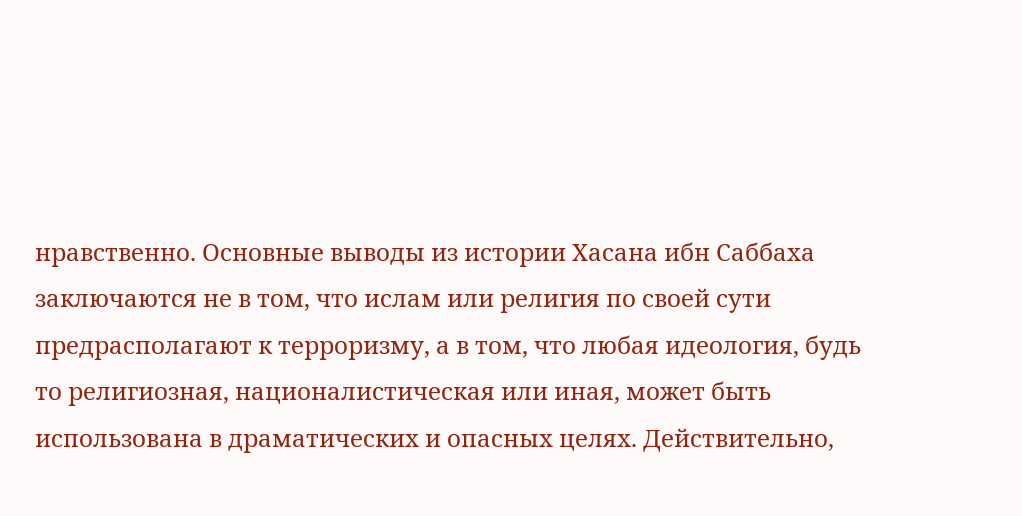нравственно. Основные выводы из истории Хасана ибн Саббаха заключаются не в том, что ислам или религия по своей сути предрасполагают к терроризму, а в том, что любая идеология, будь то религиозная, националистическая или иная, может быть использована в драматических и опасных целях. Действительно,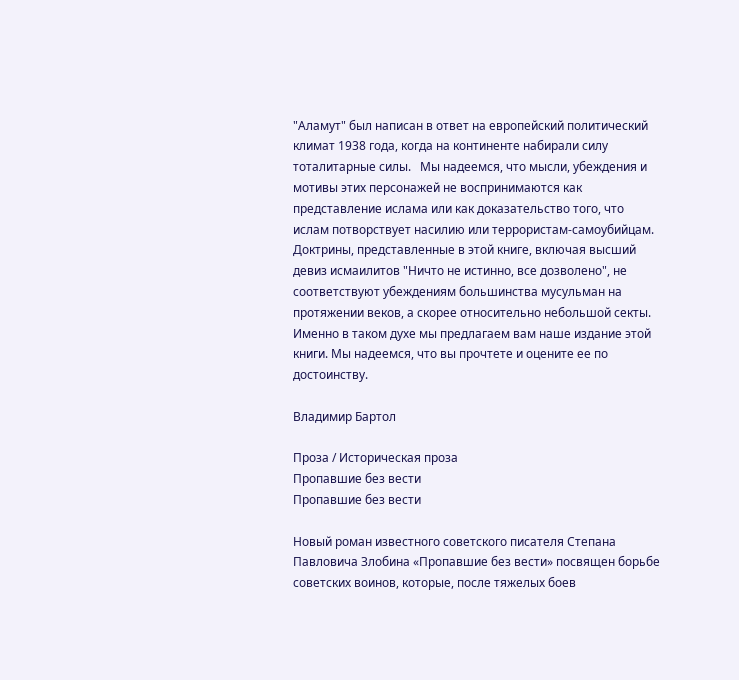"Аламут" был написан в ответ на европейский политический климат 1938 года, когда на континенте набирали силу тоталитарные силы.   Мы надеемся, что мысли, убеждения и мотивы этих персонажей не воспринимаются как представление ислама или как доказательство того, что ислам потворствует насилию или террористам-самоубийцам. Доктрины, представленные в этой книге, включая высший девиз исмаилитов "Ничто не истинно, все дозволено", не соответствуют убеждениям большинства мусульман на протяжении веков, а скорее относительно небольшой секты.   Именно в таком духе мы предлагаем вам наше издание этой книги. Мы надеемся, что вы прочтете и оцените ее по достоинству.

Владимир Бартол

Проза / Историческая проза
Пропавшие без вести
Пропавшие без вести

Новый роман известного советского писателя Степана Павловича Злобина «Пропавшие без вести» посвящен борьбе советских воинов, которые, после тяжелых боев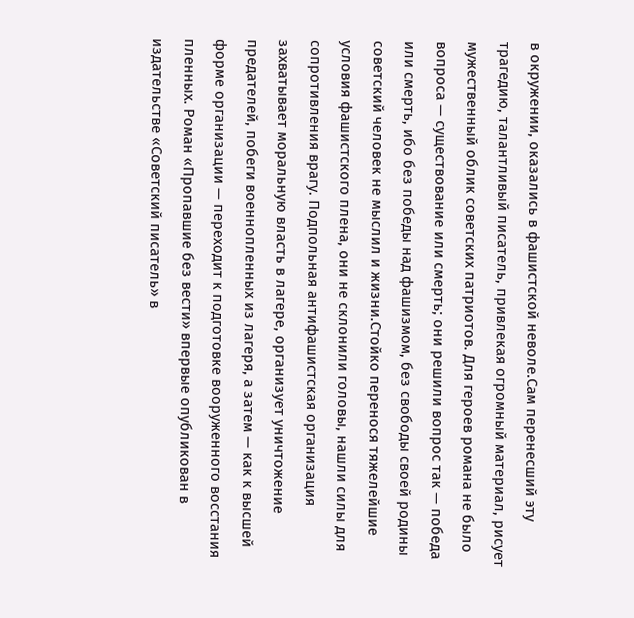в окружении, оказались в фашистской неволе.Сам перенесший эту трагедию, талантливый писатель, привлекая огромный материал, рисует мужественный облик советских патриотов. Для героев романа не было вопроса — существование или смерть; они решили вопрос так — победа или смерть, ибо без победы над фашизмом, без свободы своей родины советский человек не мыслил и жизни.Стойко перенося тяжелейшие условия фашистского плена, они не склонили головы, нашли силы для сопротивления врагу. Подпольная антифашистская организация захватывает моральную власть в лагере, организует уничтожение предателей, побеги военнопленных из лагеря, а затем — как к высшей форме организации — переходит к подготовке вооруженного восстания пленных. Роман «Пропавшие без вести» впервые опубликован в издательстве «Советский писатель» в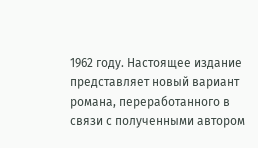1962 году. Настоящее издание представляет новый вариант романа, переработанного в связи с полученными автором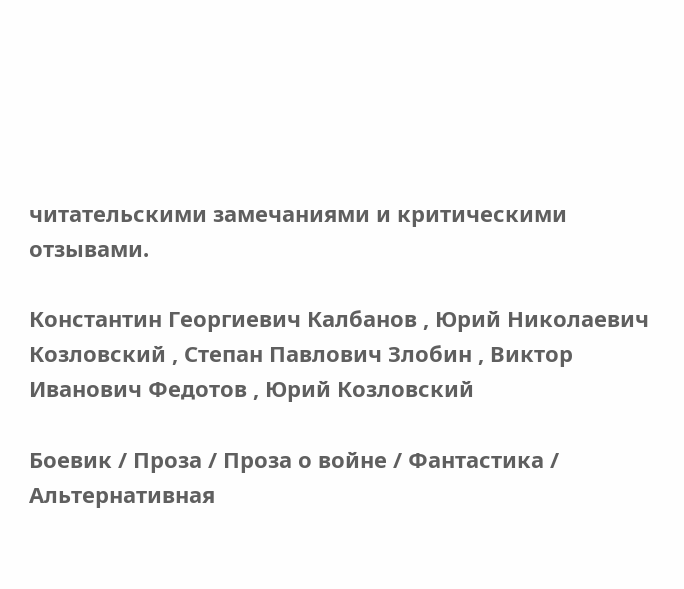читательскими замечаниями и критическими отзывами.

Константин Георгиевич Калбанов , Юрий Николаевич Козловский , Степан Павлович Злобин , Виктор Иванович Федотов , Юрий Козловский

Боевик / Проза / Проза о войне / Фантастика / Альтернативная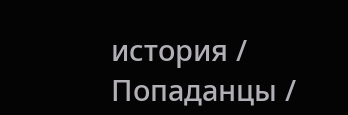история / Попаданцы /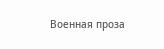Военная проза